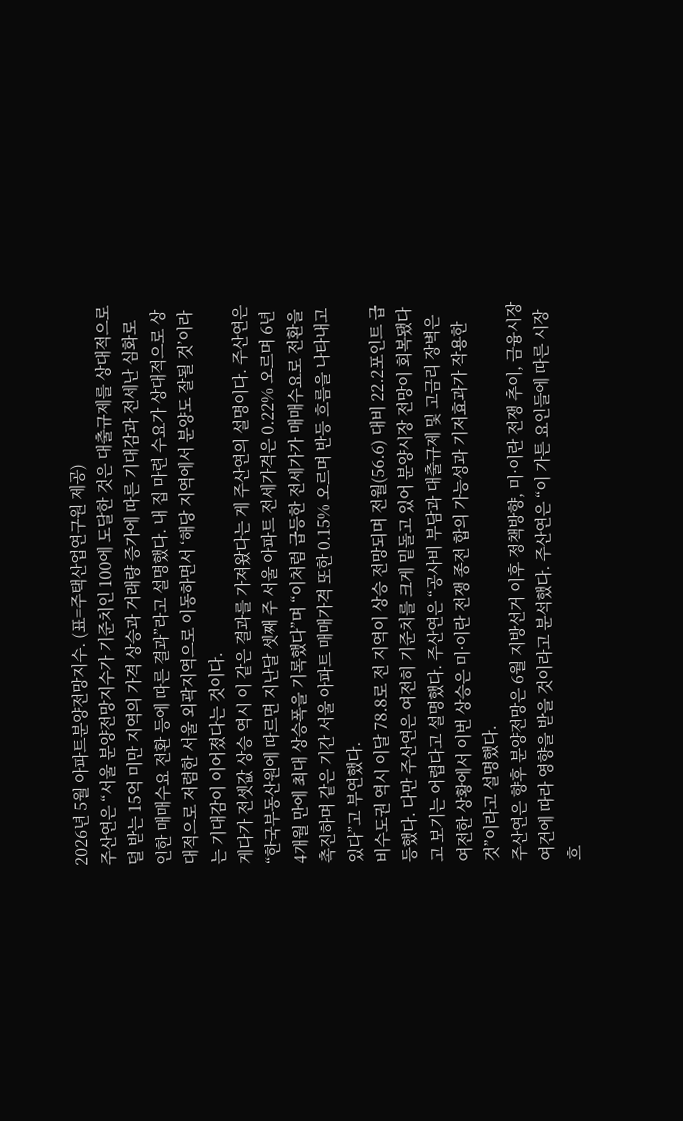2026년 5월 아파트분양전망지수. (표=주택산업연구원 제공)
주산연은 “서울 분양전망지수가 기준치인 100에 도달한 것은 대출규제를 상대적으로 덜 받는 15억 미만 지역의 가격 상승과 거래량 증가에 따른 기대감과 전세난 심화로 인한 매매수요 전환 등에 따른 결과”라고 설명했다. 내 집 마련 수요가 상대적으로 상대적으로 저렴한 서울 외곽지역으로 이동하면서 ‘해당 지역에서 분양도 잘될 것’이라는 기대감이 이어졌다는 것이다.
게다가 전셋값 상승 역시 이 같은 결과를 가져왔다는 게 주산연의 설명이다. 주산연은 “한국부동산원에 따르면 지난달 셋째 주 서울 아파트 전세가격은 0.22% 오르며 6년 4개월 만에 최대 상승폭을 기록했다”며 “이처럼 급등한 전세가가 매매수요로 전환을 촉진하며 같은 기간 서울 아파트 매매가격 또한 0.15% 오르며 반등 흐름을 나타내고 있다”고 부연했다.
비수도권 역시 이달 78.8로 전 지역이 상승 전망되며 전월(56.6) 대비 22.2포인트 급등했다. 다만 주산연은 여전히 기준치를 크게 밑돌고 있어 분양시장 전망이 회복됐다고 보기는 어렵다고 설명했다. 주산연은 “공사비 부담과 대출규제 및 고금리 장벽은 여전한 상황에서 이번 상승은 미·이란 전쟁 종전 합의 가능성과 기저효과가 작용한 것”이라고 설명했다.
주산연은 향후 분양전망은 6월 지방선거 이후 정책방향, 미·이란 전쟁 추이, 금융시장 여건에 따라 영향을 받을 것이라고 분석했다. 주산연은 “이 가튼 요인들에 따른 시장 흐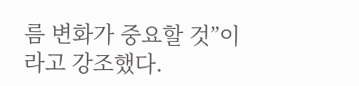름 변화가 중요할 것”이라고 강조했다.